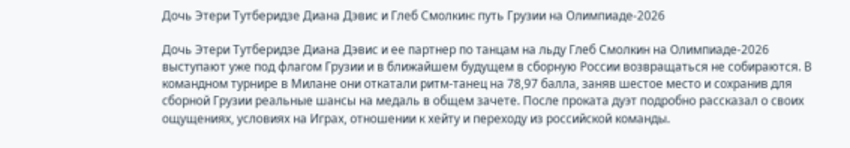Дочь Этери Тутберидзе Диана Дэвис и Глеб Смолкин: путь Грузии на Олимпиаде‑2026

Дочь Этери Тутберидзе Диана Дэвис и ее партнер по танцам на льду Глеб Смолкин на Олимпиаде‑2026 выступают уже под флагом Грузии и в ближайшем будущем в сборную России возвращаться не собираются. В командном турнире в Милане они откатали ритм‑танец на 78,97 балла, заняв шестое место и сохранив для сборной Грузии реальные шансы на медаль в общем зачете. После проката дуэт подробно рассказал о своих ощущениях, условиях на Играх, отношении к хейту и переходу из российской команды.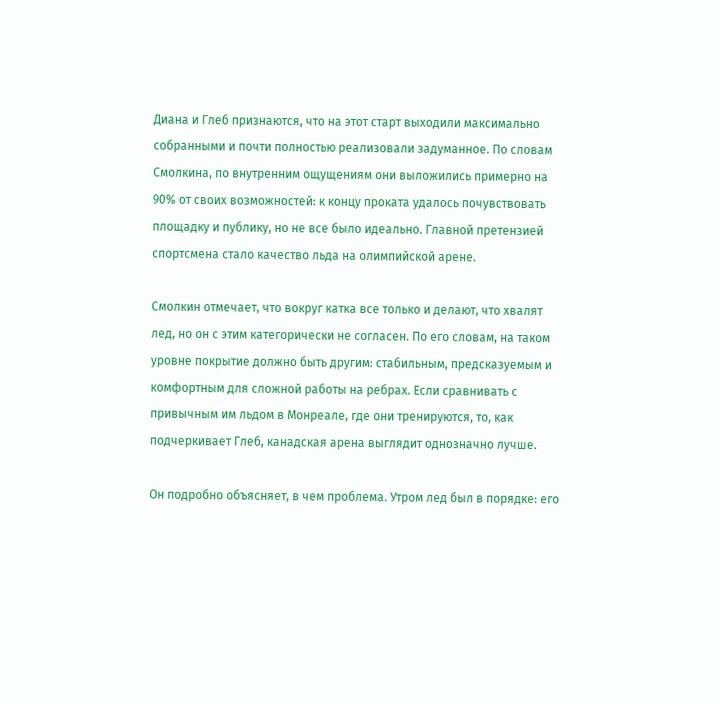Диана и Глеб признаются, что на этот старт выходили максимально собранными и почти полностью реализовали задуманное. По словам Смолкина, по внутренним ощущениям они выложились примерно на 90% от своих возможностей: к концу проката удалось почувствовать площадку и публику, но не все было идеально. Главной претензией спортсмена стало качество льда на олимпийской арене.

Смолкин отмечает, что вокруг катка все только и делают, что хвалят лед, но он с этим категорически не согласен. По его словам, на таком уровне покрытие должно быть другим: стабильным, предсказуемым и комфортным для сложной работы на ребрах. Если сравнивать с привычным им льдом в Монреале, где они тренируются, то, как подчеркивает Глеб, канадская арена выглядит однозначно лучше.

Он подробно объясняет, в чем проблема. Утром лед был в порядке: его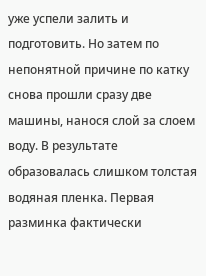уже успели залить и подготовить. Но затем по непонятной причине по катку снова прошли сразу две машины, нанося слой за слоем воду. В результате образовалась слишком толстая водяная пленка. Первая разминка фактически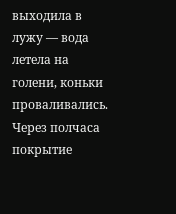выходила в лужу — вода летела на голени, коньки проваливались. Через полчаса покрытие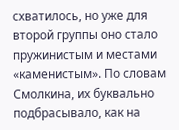схватилось, но уже для второй группы оно стало пружинистым и местами «каменистым». По словам Смолкина, их буквально подбрасывало, как на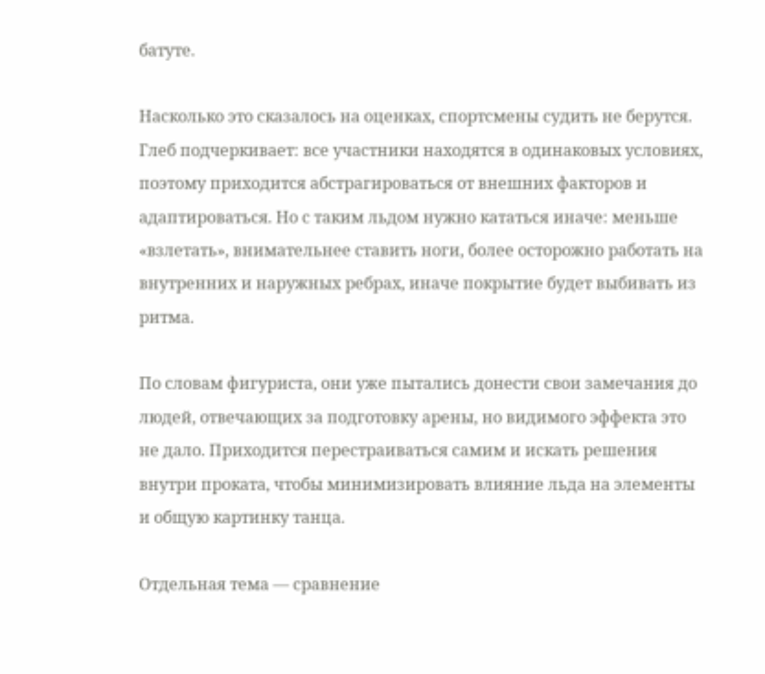батуте.

Насколько это сказалось на оценках, спортсмены судить не берутся. Глеб подчеркивает: все участники находятся в одинаковых условиях, поэтому приходится абстрагироваться от внешних факторов и адаптироваться. Но с таким льдом нужно кататься иначе: меньше «взлетать», внимательнее ставить ноги, более осторожно работать на внутренних и наружных ребрах, иначе покрытие будет выбивать из ритма.

По словам фигуриста, они уже пытались донести свои замечания до людей, отвечающих за подготовку арены, но видимого эффекта это не дало. Приходится перестраиваться самим и искать решения внутри проката, чтобы минимизировать влияние льда на элементы и общую картинку танца.

Отдельная тема — сравнение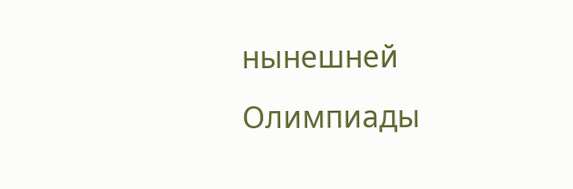нынешней Олимпиады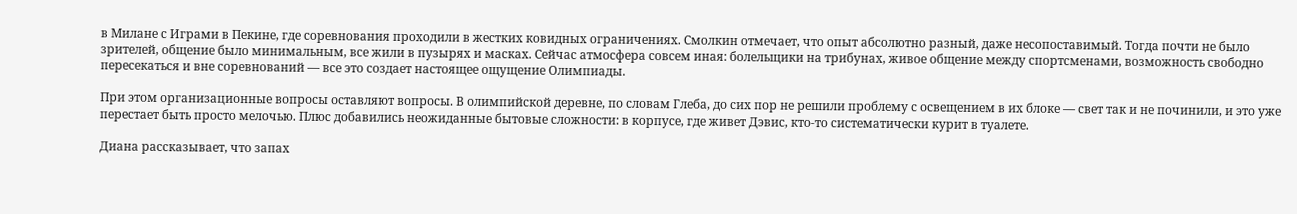в Милане с Играми в Пекине, где соревнования проходили в жестких ковидных ограничениях. Смолкин отмечает, что опыт абсолютно разный, даже несопоставимый. Тогда почти не было зрителей, общение было минимальным, все жили в пузырях и масках. Сейчас атмосфера совсем иная: болельщики на трибунах, живое общение между спортсменами, возможность свободно пересекаться и вне соревнований — все это создает настоящее ощущение Олимпиады.

При этом организационные вопросы оставляют вопросы. В олимпийской деревне, по словам Глеба, до сих пор не решили проблему с освещением в их блоке — свет так и не починили, и это уже перестает быть просто мелочью. Плюс добавились неожиданные бытовые сложности: в корпусе, где живет Дэвис, кто‑то систематически курит в туалете.

Диана рассказывает, что запах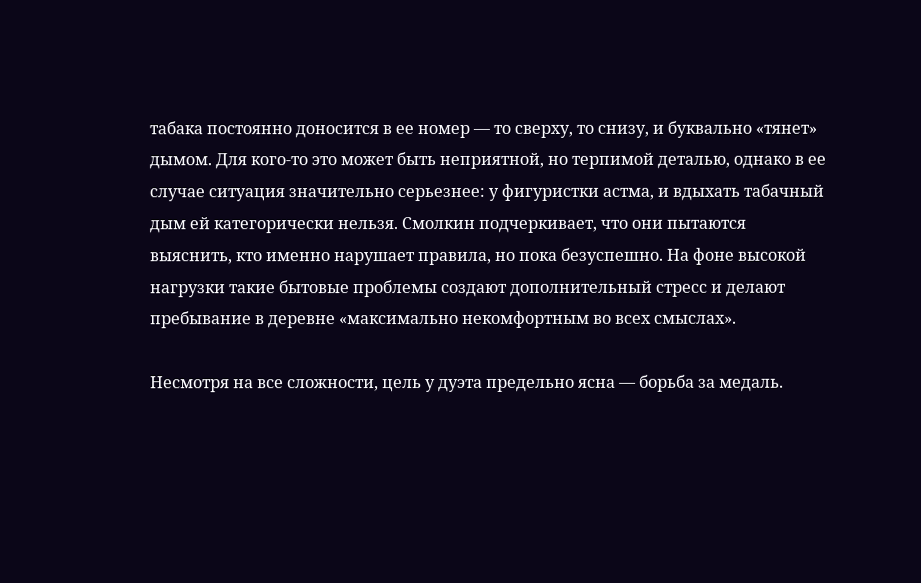табака постоянно доносится в ее номер — то сверху, то снизу, и буквально «тянет» дымом. Для кого‑то это может быть неприятной, но терпимой деталью, однако в ее случае ситуация значительно серьезнее: у фигуристки астма, и вдыхать табачный дым ей категорически нельзя. Смолкин подчеркивает, что они пытаются выяснить, кто именно нарушает правила, но пока безуспешно. На фоне высокой нагрузки такие бытовые проблемы создают дополнительный стресс и делают пребывание в деревне «максимально некомфортным во всех смыслах».

Несмотря на все сложности, цель у дуэта предельно ясна — борьба за медаль.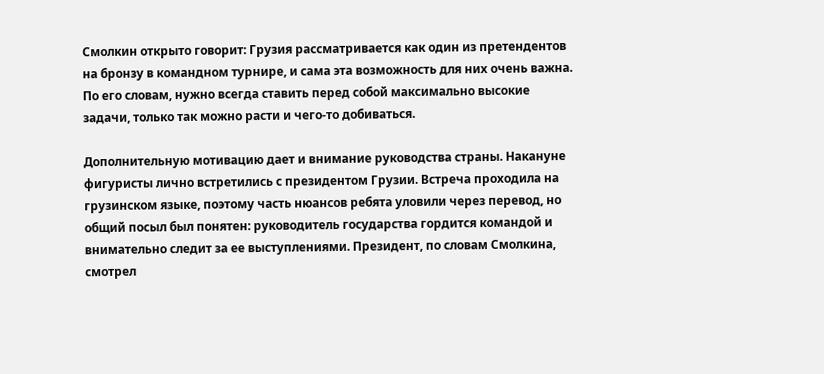Смолкин открыто говорит: Грузия рассматривается как один из претендентов на бронзу в командном турнире, и сама эта возможность для них очень важна. По его словам, нужно всегда ставить перед собой максимально высокие задачи, только так можно расти и чего‑то добиваться.

Дополнительную мотивацию дает и внимание руководства страны. Накануне фигуристы лично встретились с президентом Грузии. Встреча проходила на грузинском языке, поэтому часть нюансов ребята уловили через перевод, но общий посыл был понятен: руководитель государства гордится командой и внимательно следит за ее выступлениями. Президент, по словам Смолкина, смотрел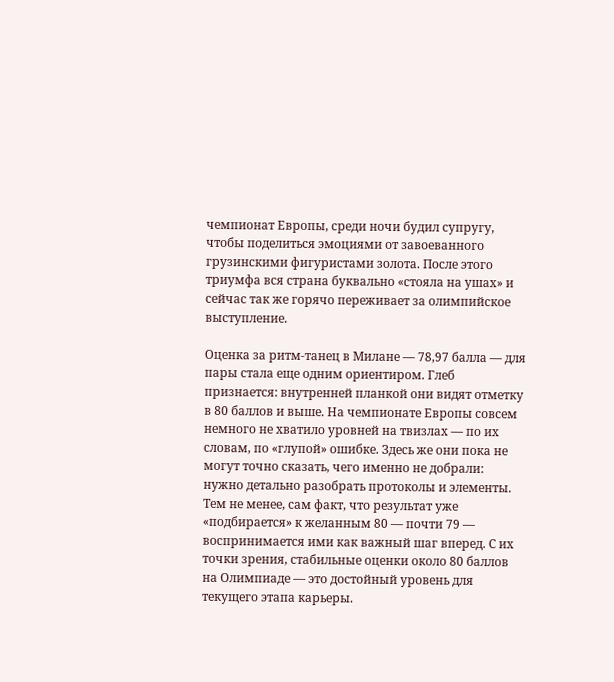чемпионат Европы, среди ночи будил супругу, чтобы поделиться эмоциями от завоеванного грузинскими фигуристами золота. После этого триумфа вся страна буквально «стояла на ушах» и сейчас так же горячо переживает за олимпийское выступление.

Оценка за ритм‑танец в Милане — 78,97 балла — для пары стала еще одним ориентиром. Глеб признается: внутренней планкой они видят отметку в 80 баллов и выше. На чемпионате Европы совсем немного не хватило уровней на твизлах — по их словам, по «глупой» ошибке. Здесь же они пока не могут точно сказать, чего именно не добрали: нужно детально разобрать протоколы и элементы. Тем не менее, сам факт, что результат уже «подбирается» к желанным 80 — почти 79 — воспринимается ими как важный шаг вперед. С их точки зрения, стабильные оценки около 80 баллов на Олимпиаде — это достойный уровень для текущего этапа карьеры.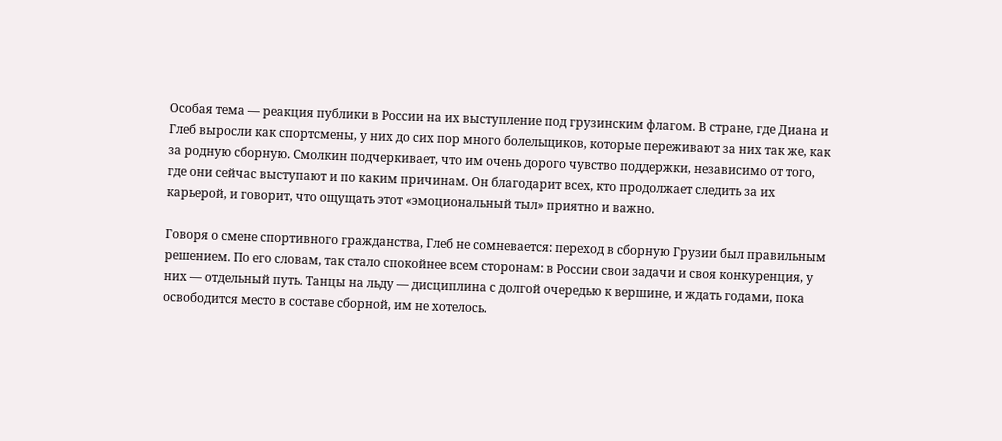Особая тема — реакция публики в России на их выступление под грузинским флагом. В стране, где Диана и Глеб выросли как спортсмены, у них до сих пор много болельщиков, которые переживают за них так же, как за родную сборную. Смолкин подчеркивает, что им очень дорого чувство поддержки, независимо от того, где они сейчас выступают и по каким причинам. Он благодарит всех, кто продолжает следить за их карьерой, и говорит, что ощущать этот «эмоциональный тыл» приятно и важно.

Говоря о смене спортивного гражданства, Глеб не сомневается: переход в сборную Грузии был правильным решением. По его словам, так стало спокойнее всем сторонам: в России свои задачи и своя конкуренция, у них — отдельный путь. Танцы на льду — дисциплина с долгой очередью к вершине, и ждать годами, пока освободится место в составе сборной, им не хотелось.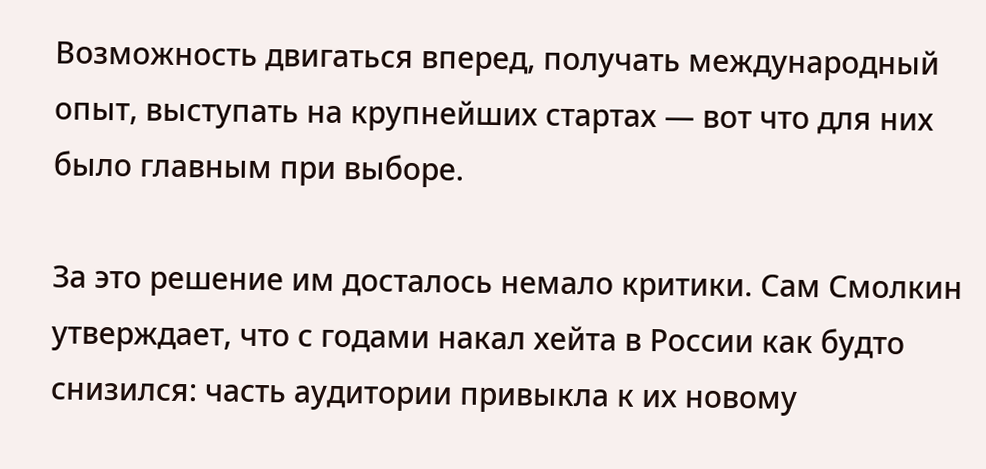Возможность двигаться вперед, получать международный опыт, выступать на крупнейших стартах — вот что для них было главным при выборе.

За это решение им досталось немало критики. Сам Смолкин утверждает, что с годами накал хейта в России как будто снизился: часть аудитории привыкла к их новому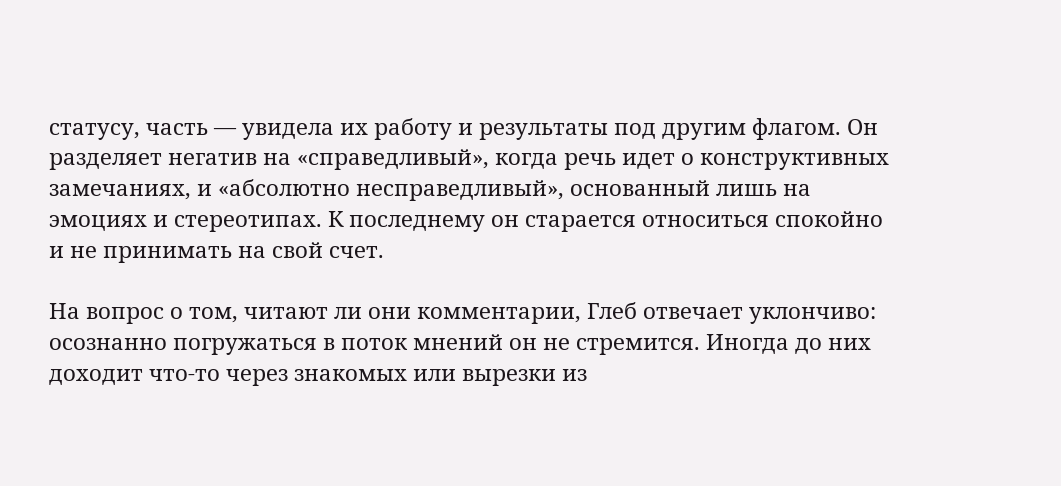статусу, часть — увидела их работу и результаты под другим флагом. Он разделяет негатив на «справедливый», когда речь идет о конструктивных замечаниях, и «абсолютно несправедливый», основанный лишь на эмоциях и стереотипах. К последнему он старается относиться спокойно и не принимать на свой счет.

На вопрос о том, читают ли они комментарии, Глеб отвечает уклончиво: осознанно погружаться в поток мнений он не стремится. Иногда до них доходит что‑то через знакомых или вырезки из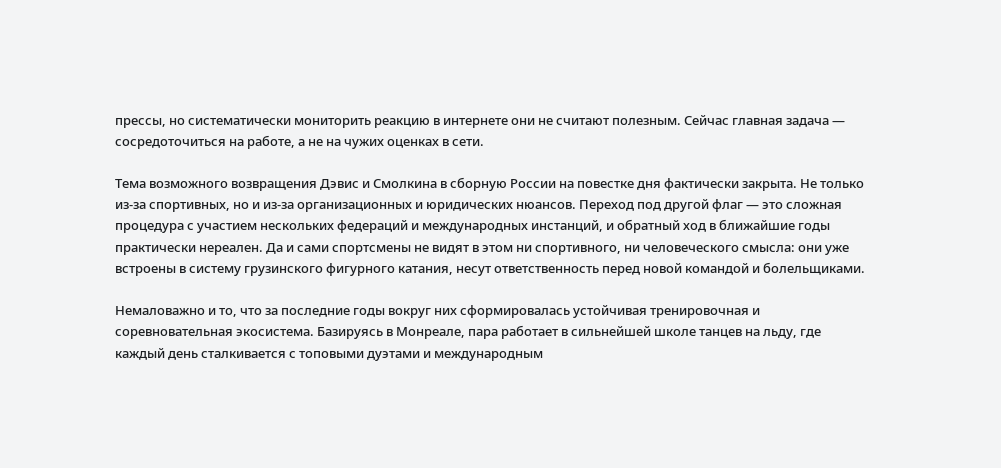прессы, но систематически мониторить реакцию в интернете они не считают полезным. Сейчас главная задача — сосредоточиться на работе, а не на чужих оценках в сети.

Тема возможного возвращения Дэвис и Смолкина в сборную России на повестке дня фактически закрыта. Не только из‑за спортивных, но и из‑за организационных и юридических нюансов. Переход под другой флаг — это сложная процедура с участием нескольких федераций и международных инстанций, и обратный ход в ближайшие годы практически нереален. Да и сами спортсмены не видят в этом ни спортивного, ни человеческого смысла: они уже встроены в систему грузинского фигурного катания, несут ответственность перед новой командой и болельщиками.

Немаловажно и то, что за последние годы вокруг них сформировалась устойчивая тренировочная и соревновательная экосистема. Базируясь в Монреале, пара работает в сильнейшей школе танцев на льду, где каждый день сталкивается с топовыми дуэтами и международным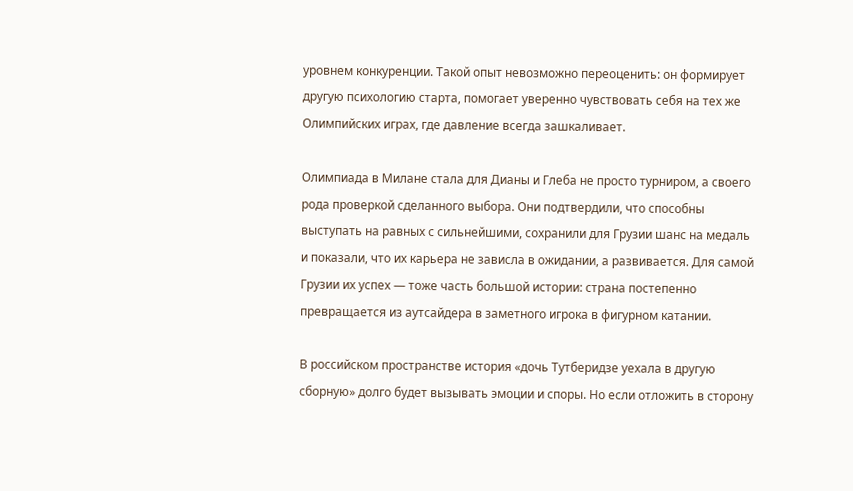уровнем конкуренции. Такой опыт невозможно переоценить: он формирует другую психологию старта, помогает уверенно чувствовать себя на тех же Олимпийских играх, где давление всегда зашкаливает.

Олимпиада в Милане стала для Дианы и Глеба не просто турниром, а своего рода проверкой сделанного выбора. Они подтвердили, что способны выступать на равных с сильнейшими, сохранили для Грузии шанс на медаль и показали, что их карьера не зависла в ожидании, а развивается. Для самой Грузии их успех — тоже часть большой истории: страна постепенно превращается из аутсайдера в заметного игрока в фигурном катании.

В российском пространстве история «дочь Тутберидзе уехала в другую сборную» долго будет вызывать эмоции и споры. Но если отложить в сторону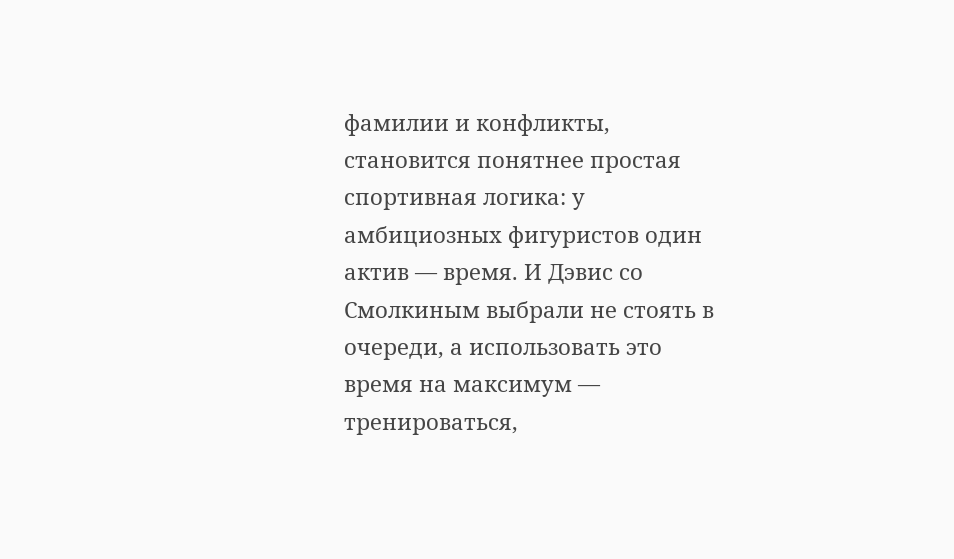фамилии и конфликты, становится понятнее простая спортивная логика: у амбициозных фигуристов один актив — время. И Дэвис со Смолкиным выбрали не стоять в очереди, а использовать это время на максимум — тренироваться,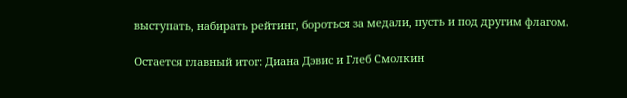выступать, набирать рейтинг, бороться за медали, пусть и под другим флагом.

Остается главный итог: Диана Дэвис и Глеб Смолкин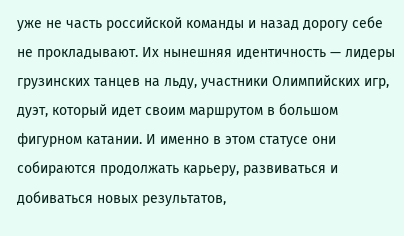уже не часть российской команды и назад дорогу себе не прокладывают. Их нынешняя идентичность — лидеры грузинских танцев на льду, участники Олимпийских игр, дуэт, который идет своим маршрутом в большом фигурном катании. И именно в этом статусе они собираются продолжать карьеру, развиваться и добиваться новых результатов,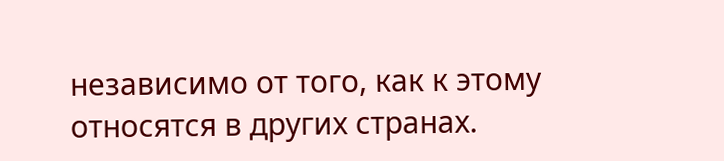независимо от того, как к этому относятся в других странах.